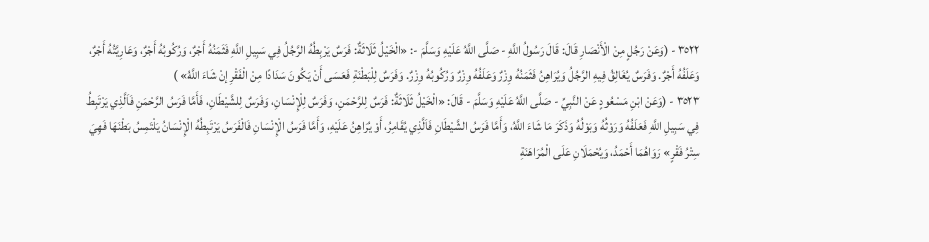٣٥٢٢ - (وَعَنْ رَجُلٍ مِنْ الْأَنْصَارِ قَالَ: قَالَ رَسُولُ اللَّهِ - صَلَّى اللَّهُ عَلَيْهِ وَسَلَّمَ -: «الْخَيْلُ ثَلَاثَةٌ: فَرَسٌ يَرْبِطُهُ الرَّجُلُ فِي سَبِيلِ اللَّهِ فَثَمَنُهُ أَجْرٌ، وَرُكُوبُهُ أَجْرٌ، وَعَارِيَّتُهُ أَجْرٌ، وَعَلَفُهُ أَجْرٌ. وَفَرَسٌ يُغَالِقُ فِيهِ الرَّجُلُ وَيُرَاهِنُ فَثَمَنُهُ وِزْرٌ وَعَلَفُهُ وِزْرٌ وَرُكُوبُهُ وِزْرٌ. وَفَرَسٌ لِلْبَطْنَةِ فَعَسَى أَنْ يَكُونَ سَدَادًا مِنْ الْفَقْرِ إنْ شَاءَ اللَّهُ» )
٣٥٢٣ - (وَعَنْ ابْنِ مَسْعُودٍ عَنْ النَّبِيِّ - صَلَّى اللَّهُ عَلَيْهِ وَسَلَّمَ - قَالَ: «الْخَيْلُ ثَلَاثَةٌ: فَرَسٌ لِلرَّحْمَنِ، وَفَرَسٌ لِلْإِنْسَانِ، وَفَرَسٌ لِلشَّيْطَانِ، فَأَمَّا فَرَسُ الرَّحْمَنِ فَاَلَّذِي يَرْتَبِطُ فِي سَبِيلِ اللَّهِ فَعَلَفُهُ وَرَوْثُهُ وَبَوْلُهُ وَذَكَرَ مَا شَاءَ اللَّهُ، وَأَمَّا فَرَسُ الشَّيْطَانِ فَاَلَّذِي يُقَامِرُ، أَوْ يُرَاهِنُ عَلَيْهِ، وَأَمَّا فَرَسُ الْإِنْسَانِ فَالْفَرَسُ يَرْتَبِطُهُ الْإِنْسَانُ يَلْتَمِسُ بَطْنَهَا فَهِيَ سِتْرُ فَقْرٍ» رَوَاهُمَا أَحْمَدُ، وَيُحْمَلَانِ عَلَى الْمُرَاهَنَةِ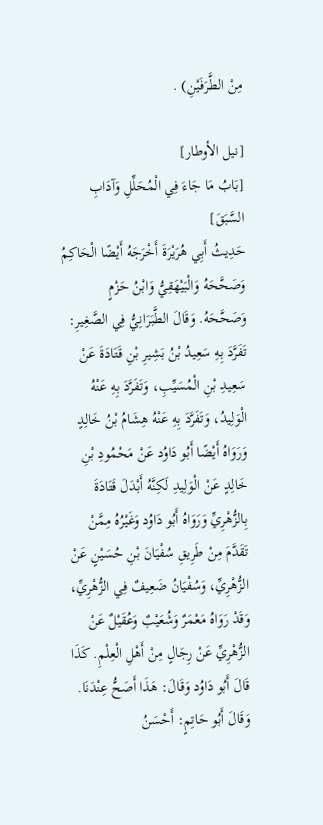مِنْ الطَّرَفَيْنِ) .

[نيل الأوطار]
[بَابُ مَا جَاءَ فِي الْمُحَلِّلِ وَآدَابِ السَّبَقَ]
حَدِيثُ أَبِي هُرَيْرَةَ أَخْرَجَهُ أَيْضًا الْحَاكِمُ وَصَحَّحَهُ وَالْبَيْهَقِيُّ وَابْنُ حَزْمٍ وَصَحَّحَهُ. وَقَالَ الطَّبَرَانِيُّ فِي الصَّغِيرِ: تَفَرَّدَ بِهِ سَعِيدُ بْنُ بَشِيرِ بْنِ قَتَادَةَ عَنْ سَعِيدِ بْنِ الْمُسَيِّبِ، وَتَفَرَّدَ بِهِ عَنْهُ الْوَلِيدُ، وَتَفَرَّدَ بِهِ عَنْهُ هِشَامُ بْنُ خَالِدٍ وَرَوَاهُ أَيْضًا أَبُو دَاوُد عَنْ مَحْمُودِ بْنِ خَالِدٍ عَنْ الْوَلِيدِ لَكِنَّهُ أَبْدَلَ قَتَادَةَ بِالزُّهْرِيِّ وَرَوَاهُ أَبُو دَاوُد وَغَيْرُهُ مِمَّنْ تَقَدَّمَ مِنْ طَرِيقِ سُفْيَانَ بْنِ حُسَيْنٍ عَنْ الزُّهْرِيِّ، وَسُفْيَانُ ضَعِيفٌ فِي الزُّهْرِيِّ، وَقَدْ رَوَاهُ مَعْمَرٌ وَشُعَيْبٌ وَعُقَيْلٌ عَنْ الزُّهْرِيِّ عَنْ رِجَالٍ مِنْ أَهْلِ الْعِلْمِ. كَذَا قَالَ أَبُو دَاوُد وَقَالَ: هَذَا أَصَحُّ عِنْدَنَا. وَقَالَ أَبُو حَاتِمٍ: أَحْسَنُ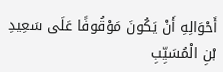أَحْوَالِهِ أَنْ يَكُونَ مَوْقُوفًا عَلَى سَعِيدِ بْنِ الْمُسَيِّبِ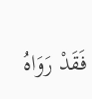فَقَدْ رَوَاهُ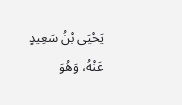يَحْيَى بْنُ سَعِيدٍ عَنْهُ، وَهُوَ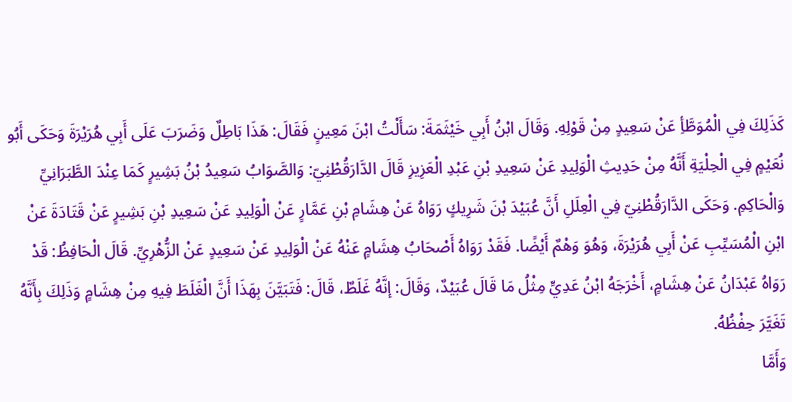كَذَلِكَ فِي الْمُوَطَّأِ عَنْ سَعِيدٍ مِنْ قَوْلِهِ. وَقَالَ ابْنُ أَبِي خَيْثَمَةَ: سَأَلْتُ ابْنَ مَعِينٍ فَقَالَ: هَذَا بَاطِلٌ وَضَرَبَ عَلَى أَبِي هُرَيْرَةَ وَحَكَى أَبُو نُعَيْمٍ فِي الْحِلْيَةِ أَنَّهُ مِنْ حَدِيثِ الْوَلِيدِ عَنْ سَعِيدِ بْنِ عَبْدِ الْعَزِيزِ قَالَ الدَّارَقُطْنِيّ: وَالصَّوَابُ سَعِيدُ بْنُ بَشِيرٍ كَمَا عِنْدَ الطَّبَرَانِيِّ وَالْحَاكِمِ. وَحَكَى الدَّارَقُطْنِيّ فِي الْعِلَلِ أَنَّ عُبَيْدَ بْنَ شَرِيكٍ رَوَاهُ عَنْ هِشَامِ بْنِ عَمَّارٍ عَنْ الْوَلِيدِ عَنْ سَعِيدِ بْنِ بَشِيرٍ عَنْ قَتَادَةَ عَنْ ابْنِ الْمُسَيِّبِ عَنْ أَبِي هُرَيْرَةَ، وَهُوَ وَهْمٌ أَيْضًا. فَقَدْ رَوَاهُ أَصْحَابُ هِشَامٍ عَنْهُ عَنْ الْوَلِيدِ عَنْ سَعِيدٍ عَنْ الزُّهْرِيِّ. قَالَ الْحَافِظُ: قَدْ رَوَاهُ عَبْدَانُ عَنْ هِشَامٍ، أَخْرَجَهُ ابْنُ عَدِيٍّ مِثْلُ مَا قَالَ عُبَيْدٌ، وَقَالَ: إنَّهُ غَلَطٌ، قَالَ: فَتَبَيَّنَ بِهَذَا أَنَّ الْغَلَطَ فِيهِ مِنْ هِشَامٍ وَذَلِكَ بِأَنَّهُ تَغَيَّرَ حِفْظُهُ.
وَأَمَّا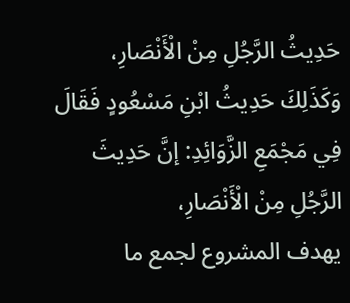حَدِيثُ الرَّجُلِ مِنْ الْأَنْصَارِ، وَكَذَلِكَ حَدِيثُ ابْنِ مَسْعُودٍ فَقَالَ فِي مَجْمَعِ الزَّوَائِدِ: إنَّ حَدِيثَ الرَّجُلِ مِنْ الْأَنْصَارِ،
يهدف المشروع لجمع ما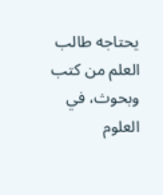يحتاجه طالب العلم من كتب وبحوث، في العلوم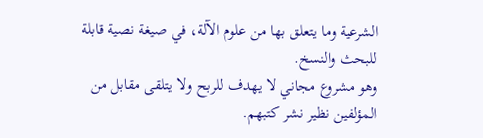الشرعية وما يتعلق بها من علوم الآلة، في صيغة نصية قابلة للبحث والنسخ.
وهو مشروع مجاني لا يهدف للربح ولا يتلقى مقابل من المؤلفين نظير نشر كتبهم.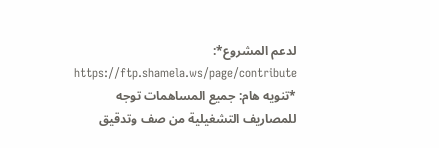لدعم المشروع*: https://ftp.shamela.ws/page/contribute
*تنويه هام: جميع المساهمات توجه للمصاريف التشغيلية من صف وتدقيق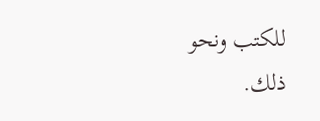للكتب ونحو ذلك.